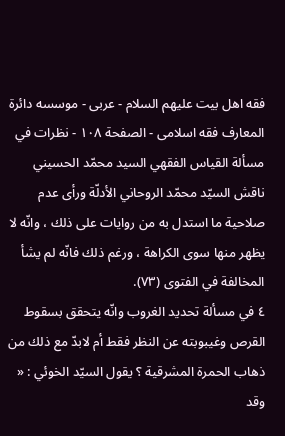فقه اهل بیت علیهم السلام - عربی - موسسه دائرة المعارف فقه اسلامی - الصفحة ١٠٨ - نظرات في مسألة القياس الفقهي السيد محمّد الحسيني
ناقش السيّد محمّد الروحاني الأدلّة ورأى عدم صلاحية ما استدل به من روايات على ذلك ، وانّه لا يظهر منها سوى الكراهة ، ورغم ذلك فانّه لم يشأ المخالفة في الفتوى (٧٣).
٤ في مسألة تحديد الغروب وانّه يتحقق بسقوط القرص وغيبوبته عن النظر فقط أم لابدّ مع ذلك من ذهاب الحمرة المشرقية ؟ يقول السيّد الخوئي : « وقد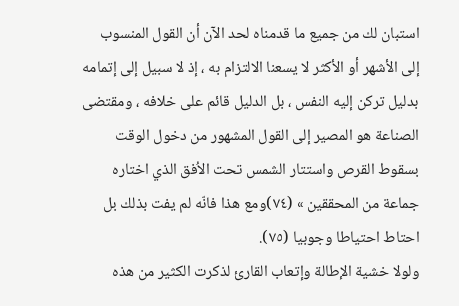استبان لك من جميع ما قدمناه لحد الآن أن القول المنسوب إلى الأشهر أو الأكثر لا يسعنا الالتزام به ، إذ لا سبيل إلى إتمامه بدليل تركن إليه النفس ، بل الدليل قائم على خلافه ، ومقتضى الصناعة هو المصير إلى القول المشهور من دخول الوقت بسقوط القرص واستتار الشمس تحت الاُفق الذي اختاره جماعة من المحققين » (٧٤)ومع هذا فانّه لم يفت بذلك بل احتاط احتياطا وجوبيا (٧٥).
ولولا خشية الإطالة وإتعاب القارئ لذكرت الكثير من هذه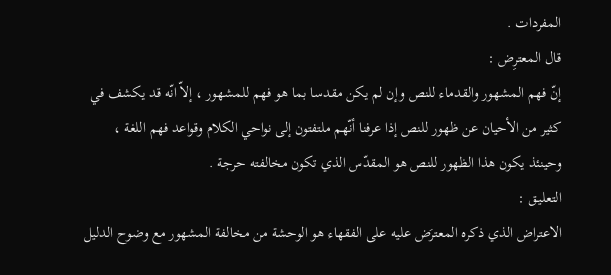المفردات .
قال المعترِض :
إنّ فهم المشهور والقدماء للنص وإن لم يكن مقدسا بما هو فهم للمشهور ، إلاّ انّه قد يكشف في كثير من الأحيان عن ظهور للنص إذا عرفنا أنّهم ملتفتون إلى نواحي الكلام وقواعد فهم اللغة ، وحينئذ يكون هذا الظهور للنص هو المقدّس الذي تكون مخالفته حرجة .
التعليـق :
الاعتراض الذي ذكره المعترَض عليه على الفقهاء هو الوحشة من مخالفة المشهور مع وضوح الدليل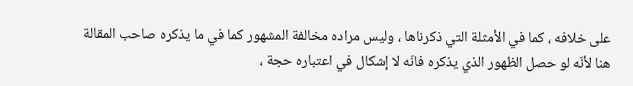على خلافه ، كما في الأمثلة التي ذكرناها ، وليس مراده مخالفة المشهور كما في ما يذكره صاحب المقالة هنا لأنّه لو حصل الظهور الذي يذكره فانّه لا إشكال في اعتباره حجة ،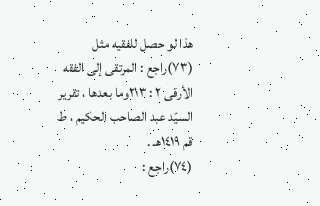هذا لو حصل للفقيه مثل
(٧٣)راجع : المرتقى إلى الفقه الأرقى ٢ : ٢١٣وما بعدها ، تقرير السيّد عبد الصاحب الحكيم ، ط قم ١٤١٩هـ .
(٧٤)راجع :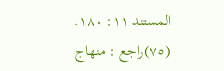المستند ١١: ١٨٠.
(٧٥)راجع : منهاج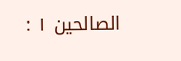الصالحين ١ :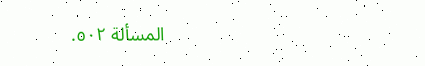المسألة ٥٠٢.